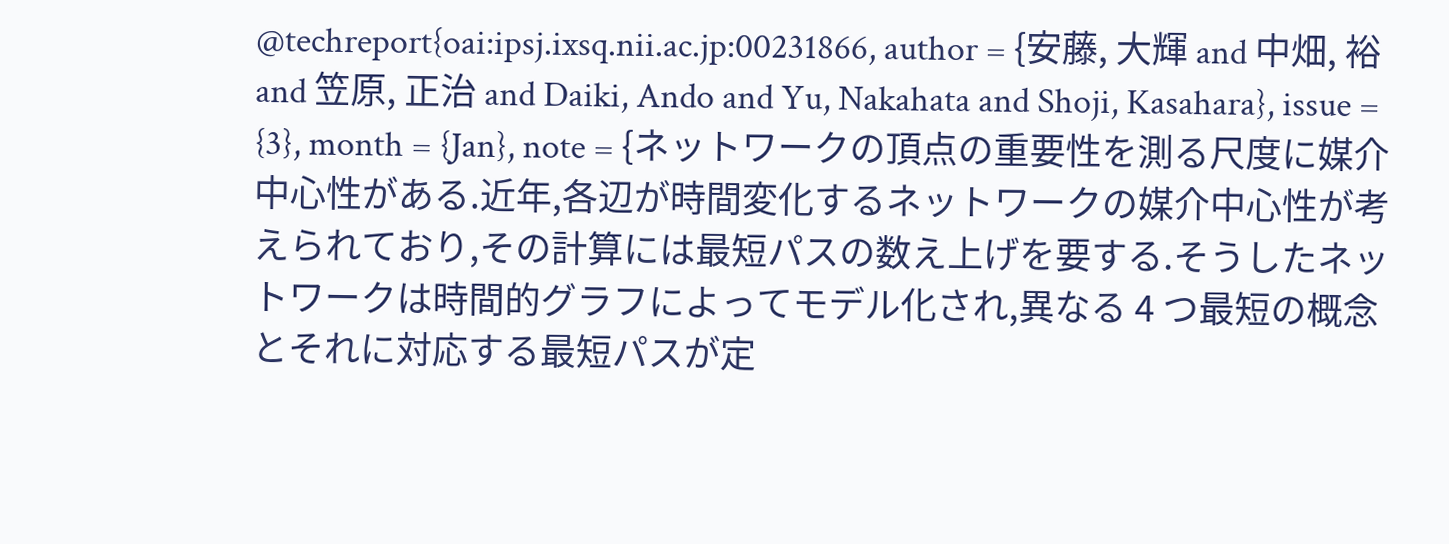@techreport{oai:ipsj.ixsq.nii.ac.jp:00231866, author = {安藤, 大輝 and 中畑, 裕 and 笠原, 正治 and Daiki, Ando and Yu, Nakahata and Shoji, Kasahara}, issue = {3}, month = {Jan}, note = {ネットワークの頂点の重要性を測る尺度に媒介中心性がある.近年,各辺が時間変化するネットワークの媒介中心性が考えられており,その計算には最短パスの数え上げを要する.そうしたネットワークは時間的グラフによってモデル化され,異なる 4 つ最短の概念とそれに対応する最短パスが定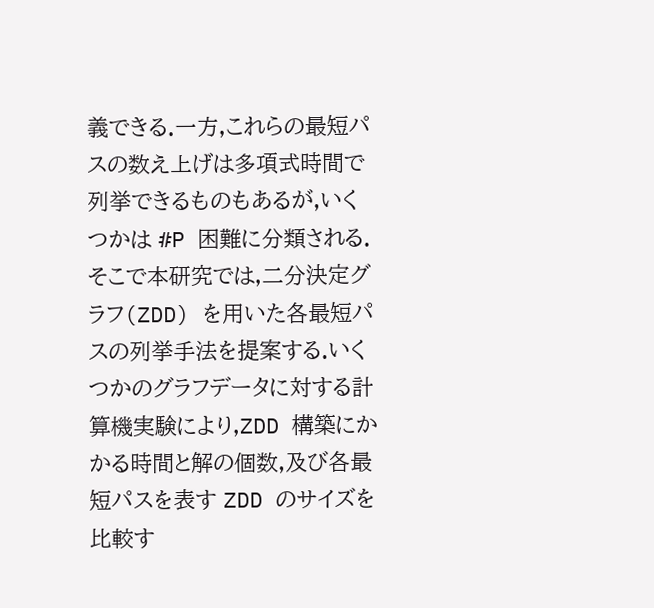義できる.一方,これらの最短パスの数え上げは多項式時間で列挙できるものもあるが,いくつかは #P 困難に分類される.そこで本研究では,二分決定グラフ(ZDD) を用いた各最短パスの列挙手法を提案する.いくつかのグラフデータに対する計算機実験により,ZDD 構築にかかる時間と解の個数,及び各最短パスを表す ZDD のサイズを比較す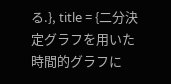る.}, title = {二分決定グラフを用いた時間的グラフに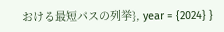おける最短パスの列挙}, year = {2024} }